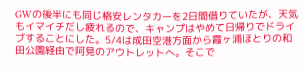GWの後半にも同じ格安レンタカーを2日間借りていたが、天気もイマイチだし疲れるので、キャンプはやめて日帰りでドライブすることにした。5/4は成田空港方面から霞ヶ浦ほとりの和田公園経由で阿見のアウトレットへ。そこで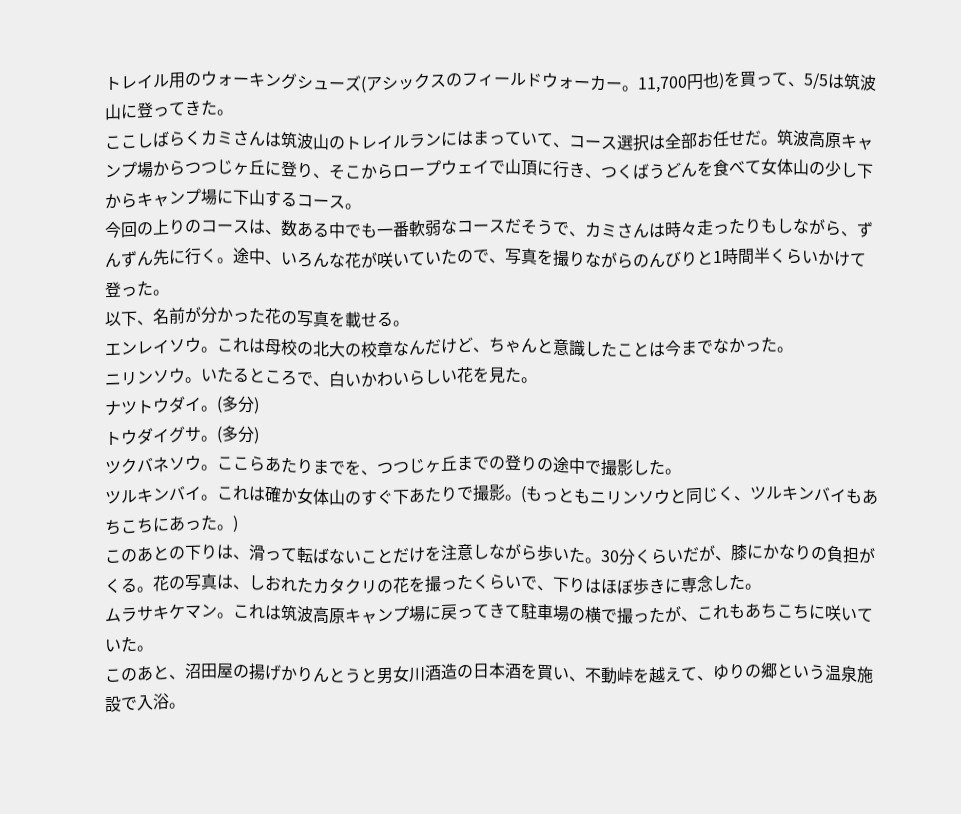トレイル用のウォーキングシューズ(アシックスのフィールドウォーカー。11,700円也)を買って、5/5は筑波山に登ってきた。
ここしばらくカミさんは筑波山のトレイルランにはまっていて、コース選択は全部お任せだ。筑波高原キャンプ場からつつじヶ丘に登り、そこからロープウェイで山頂に行き、つくばうどんを食べて女体山の少し下からキャンプ場に下山するコース。
今回の上りのコースは、数ある中でも一番軟弱なコースだそうで、カミさんは時々走ったりもしながら、ずんずん先に行く。途中、いろんな花が咲いていたので、写真を撮りながらのんびりと1時間半くらいかけて登った。
以下、名前が分かった花の写真を載せる。
エンレイソウ。これは母校の北大の校章なんだけど、ちゃんと意識したことは今までなかった。
ニリンソウ。いたるところで、白いかわいらしい花を見た。
ナツトウダイ。(多分)
トウダイグサ。(多分)
ツクバネソウ。ここらあたりまでを、つつじヶ丘までの登りの途中で撮影した。
ツルキンバイ。これは確か女体山のすぐ下あたりで撮影。(もっともニリンソウと同じく、ツルキンバイもあちこちにあった。)
このあとの下りは、滑って転ばないことだけを注意しながら歩いた。30分くらいだが、膝にかなりの負担がくる。花の写真は、しおれたカタクリの花を撮ったくらいで、下りはほぼ歩きに専念した。
ムラサキケマン。これは筑波高原キャンプ場に戻ってきて駐車場の横で撮ったが、これもあちこちに咲いていた。
このあと、沼田屋の揚げかりんとうと男女川酒造の日本酒を買い、不動峠を越えて、ゆりの郷という温泉施設で入浴。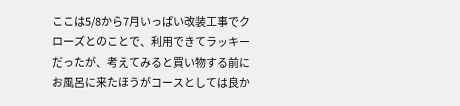ここは5/8から7月いっぱい改装工事でクローズとのことで、利用できてラッキーだったが、考えてみると買い物する前にお風呂に来たほうがコースとしては良か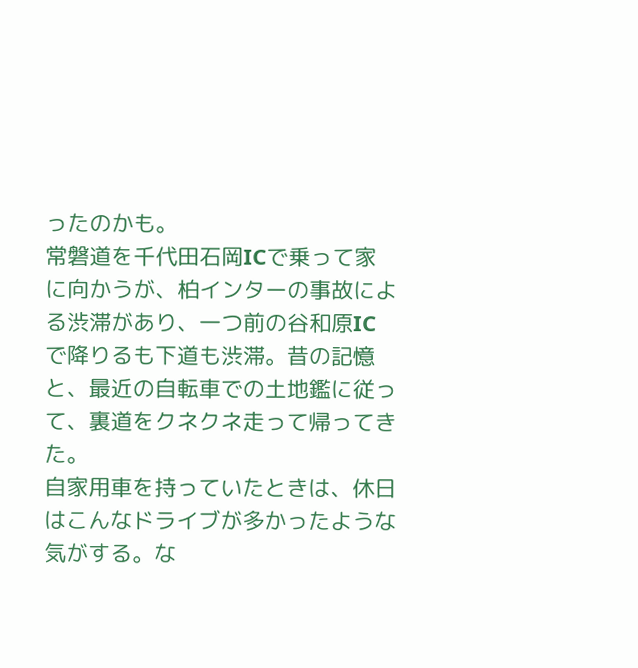ったのかも。
常磐道を千代田石岡ICで乗って家に向かうが、柏インターの事故による渋滞があり、一つ前の谷和原ICで降りるも下道も渋滞。昔の記憶と、最近の自転車での土地鑑に従って、裏道をクネクネ走って帰ってきた。
自家用車を持っていたときは、休日はこんなドライブが多かったような気がする。な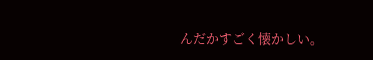んだかすごく懐かしい。